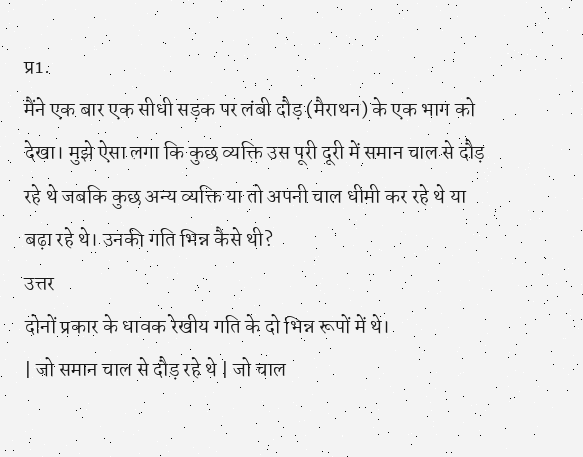प्र1.
मैंने एक बार एक सीधी सड़क पर लंबी दौड़ (मैराथन) के एक भाग को देखा। मुझे ऐसा लगा कि कुछ व्यक्ति उस पूरी दूरी में समान चाल से दौड़ रहे थे जबकि कुछ अन्य व्यक्ति या तो अपनी चाल धीमी कर रहे थे या बढ़ा रहे थे। उनकी गति भिन्न कैसे थी?
उत्तर
दोनों प्रकार के धावक रेखीय गति के दो भिन्न रूपों में थे।
| जो समान चाल से दौड़ रहे थे | जो चाल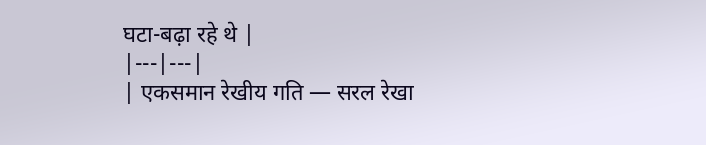घटा-बढ़ा रहे थे |
|---|---|
| एकसमान रेखीय गति — सरल रेखा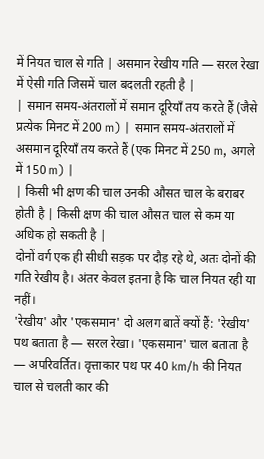में नियत चाल से गति | असमान रेखीय गति — सरल रेखा में ऐसी गति जिसमें चाल बदलती रहती है |
| समान समय-अंतरालों में समान दूरियाँ तय करते हैं (जैसे प्रत्येक मिनट में 200 m) | समान समय-अंतरालों में असमान दूरियाँ तय करते हैं (एक मिनट में 250 m, अगले में 150 m) |
| किसी भी क्षण की चाल उनकी औसत चाल के बराबर होती है | किसी क्षण की चाल औसत चाल से कम या अधिक हो सकती है |
दोनों वर्ग एक ही सीधी सड़क पर दौड़ रहे थे, अतः दोनों की गति रेखीय है। अंतर केवल इतना है कि चाल नियत रही या नहीं।
'रेखीय' और 'एकसमान' दो अलग बातें क्यों हैं: 'रेखीय' पथ बताता है — सरल रेखा। 'एकसमान' चाल बताता है — अपरिवर्तित। वृत्ताकार पथ पर 40 km/h की नियत चाल से चलती कार की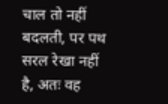चाल तो नहीं बदलती, पर पथ सरल रेखा नहीं है, अतः वह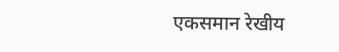एकसमान रेखीय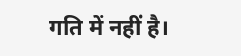गति में नहीं है।